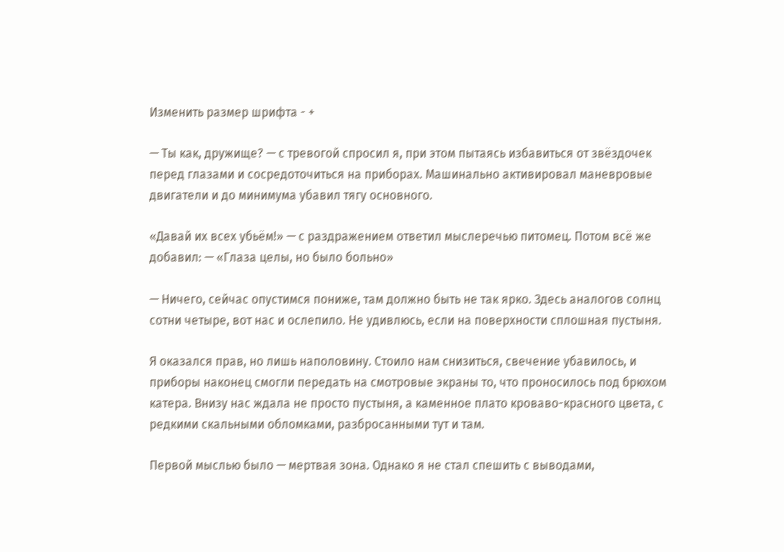Изменить размер шрифта - +

— Ты как, дружище? — с тревогой спросил я, при этом пытаясь избавиться от звёздочек перед глазами и сосредоточиться на приборах. Машинально активировал маневровые двигатели и до минимума убавил тягу основного.

«Давай их всех убьём!» — с раздражением ответил мыслеречью питомец. Потом всё же добавил: — «Глаза целы, но было больно»

— Ничего, сейчас опустимся пониже, там должно быть не так ярко. Здесь аналогов солнц сотни четыре, вот нас и ослепило. Не удивлюсь, если на поверхности сплошная пустыня.

Я оказался прав, но лишь наполовину. Стоило нам снизиться, свечение убавилось, и приборы наконец смогли передать на смотровые экраны то, что проносилось под брюхом катера. Внизу нас ждала не просто пустыня, а каменное плато кроваво-красного цвета, с редкими скальными обломками, разбросанными тут и там.

Первой мыслью было — мертвая зона. Однако я не стал спешить с выводами,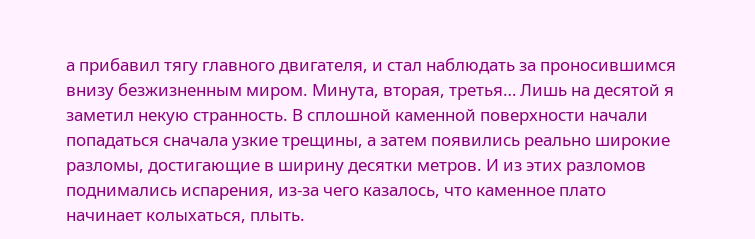а прибавил тягу главного двигателя, и стал наблюдать за проносившимся внизу безжизненным миром. Минута, вторая, третья… Лишь на десятой я заметил некую странность. В сплошной каменной поверхности начали попадаться сначала узкие трещины, а затем появились реально широкие разломы, достигающие в ширину десятки метров. И из этих разломов поднимались испарения, из-за чего казалось, что каменное плато начинает колыхаться, плыть.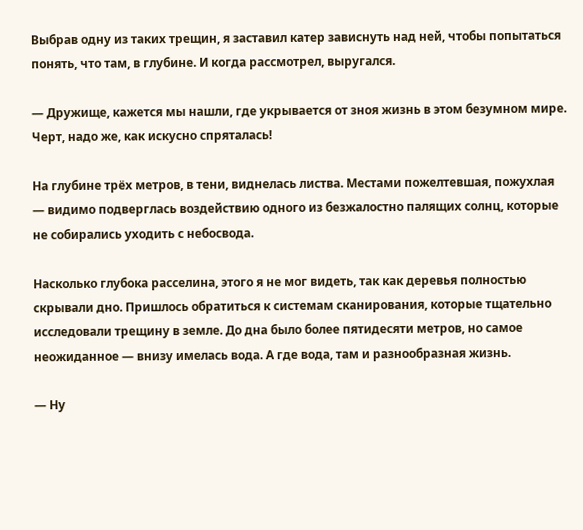Выбрав одну из таких трещин, я заставил катер зависнуть над ней, чтобы попытаться понять, что там, в глубине. И когда рассмотрел, выругался.

— Дружище, кажется мы нашли, где укрывается от зноя жизнь в этом безумном мире. Черт, надо же, как искусно спряталась!

На глубине трёх метров, в тени, виднелась листва. Местами пожелтевшая, пожухлая — видимо подверглась воздействию одного из безжалостно палящих солнц, которые не собирались уходить с небосвода.

Насколько глубока расселина, этого я не мог видеть, так как деревья полностью скрывали дно. Пришлось обратиться к системам сканирования, которые тщательно исследовали трещину в земле. До дна было более пятидесяти метров, но самое неожиданное — внизу имелась вода. А где вода, там и разнообразная жизнь.

— Ну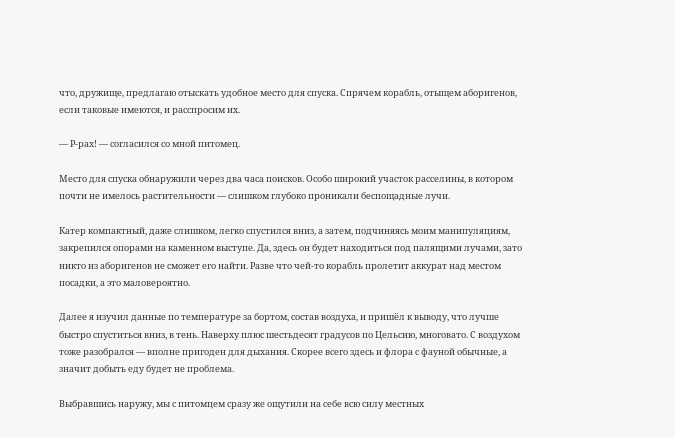что, дружище, предлагаю отыскать удобное место для спуска. Спрячем корабль, отыщем аборигенов, если таковые имеются, и расспросим их.

— Р-рах! — согласился со мной питомец.

Место для спуска обнаружили через два часа поисков. Особо широкий участок расселины, в котором почти не имелось растительности — слишком глубоко проникали беспощадные лучи.

Катер компактный, даже слишком, легко спустился вниз, а затем, подчиняясь моим манипуляциям, закрепился опорами на каменном выступе. Да, здесь он будет находиться под палящими лучами, зато никто из аборигенов не сможет его найти. Разве что чей-то корабль пролетит аккурат над местом посадки, а это маловероятно.

Далее я изучил данные по температуре за бортом, состав воздуха, и пришёл к выводу, что лучше быстро спуститься вниз, в тень. Наверху плюс шестьдесят градусов по Цельсию, многовато. С воздухом тоже разобрался — вполне пригоден для дыхания. Скорее всего здесь и флора с фауной обычные, а значит добыть еду будет не проблема.

Выбравшись наружу, мы с питомцем сразу же ощутили на себе всю силу местных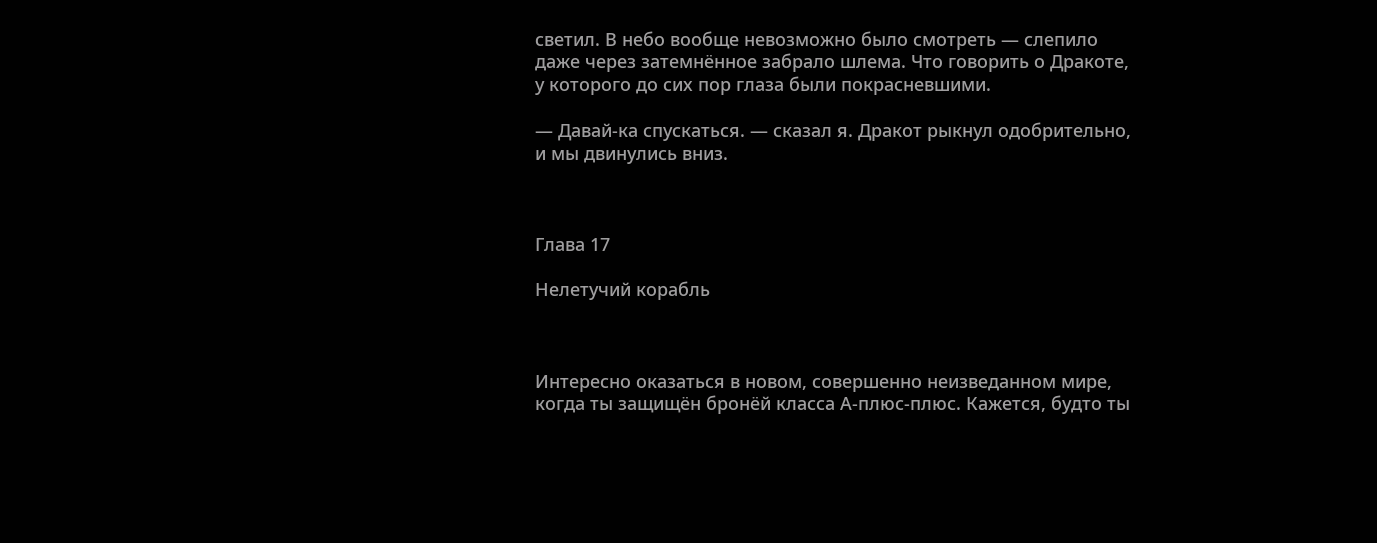светил. В небо вообще невозможно было смотреть — слепило даже через затемнённое забрало шлема. Что говорить о Дракоте, у которого до сих пор глаза были покрасневшими.

— Давай-ка спускаться. — сказал я. Дракот рыкнул одобрительно, и мы двинулись вниз.



Глава 17

Нелетучий корабль



Интересно оказаться в новом, совершенно неизведанном мире, когда ты защищён бронёй класса А-плюс-плюс. Кажется, будто ты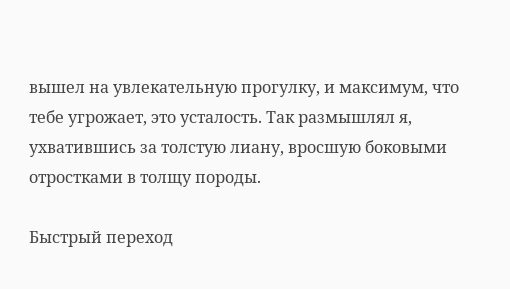вышел на увлекательную прогулку, и максимум, что тебе угрожает, это усталость. Так размышлял я, ухватившись за толстую лиану, вросшую боковыми отростками в толщу породы.

Быстрый переход